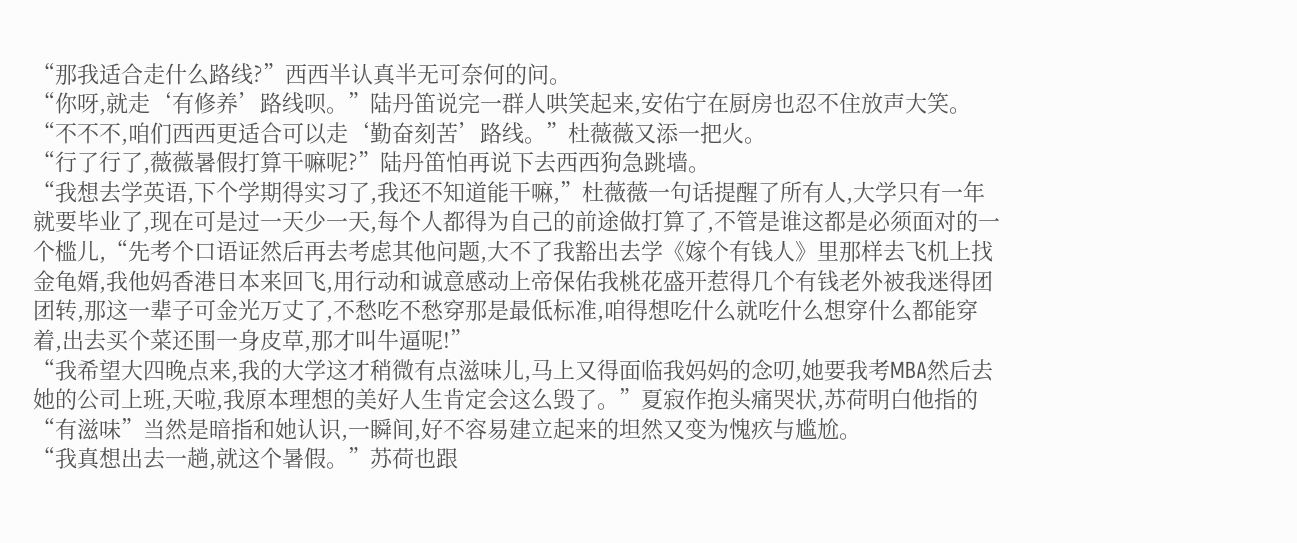“那我适合走什么路线?”西西半认真半无可奈何的问。
“你呀,就走‘有修养’路线呗。”陆丹笛说完一群人哄笑起来,安佑宁在厨房也忍不住放声大笑。
“不不不,咱们西西更适合可以走‘勤奋刻苦’路线。”杜薇薇又添一把火。
“行了行了,薇薇暑假打算干嘛呢?”陆丹笛怕再说下去西西狗急跳墙。
“我想去学英语,下个学期得实习了,我还不知道能干嘛,”杜薇薇一句话提醒了所有人,大学只有一年就要毕业了,现在可是过一天少一天,每个人都得为自己的前途做打算了,不管是谁这都是必须面对的一个槛儿,“先考个口语证然后再去考虑其他问题,大不了我豁出去学《嫁个有钱人》里那样去飞机上找金龟婿,我他妈香港日本来回飞,用行动和诚意感动上帝保佑我桃花盛开惹得几个有钱老外被我迷得团团转,那这一辈子可金光万丈了,不愁吃不愁穿那是最低标准,咱得想吃什么就吃什么想穿什么都能穿着,出去买个菜还围一身皮草,那才叫牛逼呢!”
“我希望大四晚点来,我的大学这才稍微有点滋味儿,马上又得面临我妈妈的念叨,她要我考MBA然后去她的公司上班,天啦,我原本理想的美好人生肯定会这么毁了。”夏寂作抱头痛哭状,苏荷明白他指的“有滋味”当然是暗指和她认识,一瞬间,好不容易建立起来的坦然又变为愧疚与尴尬。
“我真想出去一趟,就这个暑假。”苏荷也跟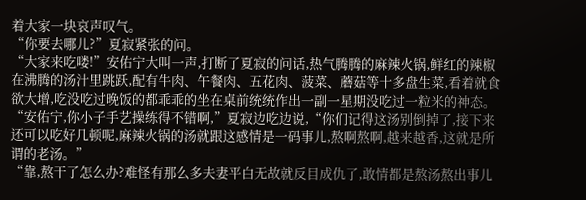着大家一块哀声叹气。
“你要去哪儿?”夏寂紧张的问。
“大家来吃喽!”安佑宁大叫一声,打断了夏寂的问话,热气腾腾的麻辣火锅,鲜红的辣椒在沸腾的汤汁里跳跃,配有牛肉、午餐肉、五花肉、菠菜、蘑菇等十多盘生菜,看着就食欲大增,吃没吃过晚饭的都乖乖的坐在桌前统统作出一副一星期没吃过一粒米的神态。
“安佑宁,你小子手艺操练得不错啊,”夏寂边吃边说,“你们记得这汤别倒掉了,接下来还可以吃好几顿呢,麻辣火锅的汤就跟这感情是一码事儿,熬啊熬啊,越来越香,这就是所谓的老汤。”
“靠,熬干了怎么办?难怪有那么多夫妻平白无故就反目成仇了,敢情都是熬汤熬出事儿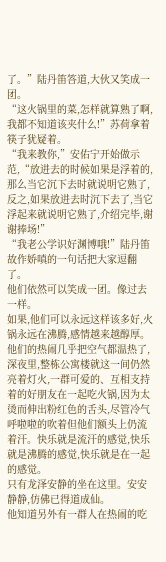了。”陆丹笛答道,大伙又笑成一团。
“这火锅里的菜,怎样就算熟了啊,我都不知道该夹什么!”苏荷拿着筷子犹疑着。
“我来教你,”安佑宁开始做示范,“放进去的时候如果是浮着的,那么当它沉下去时就说明它熟了,反之,如果放进去时沉下去了,当它浮起来就说明它熟了,介绍完毕,谢谢捧场!”
“我老公学识好渊博哦!”陆丹笛故作娇嗔的一句话把大家逗翻了。
他们依然可以笑成一团。像过去一样。
如果,他们可以永远这样该多好,火锅永远在沸腾,感情越来越醇厚。
他们的热闹几乎把空气都温热了,深夜里,整栋公寓楼就这一间仍然亮着灯火,一群可爱的、互相支持着的好朋友在一起吃火锅,因为太烫而伸出粉红色的舌头,尽管冷气呼啦啦的吹着但他们额头上仍流着汗。快乐就是流汗的感觉,快乐就是沸腾的感觉,快乐就是在一起的感觉。
只有龙泽安静的坐在这里。安安静静,仿佛已得道成仙。
他知道另外有一群人在热闹的吃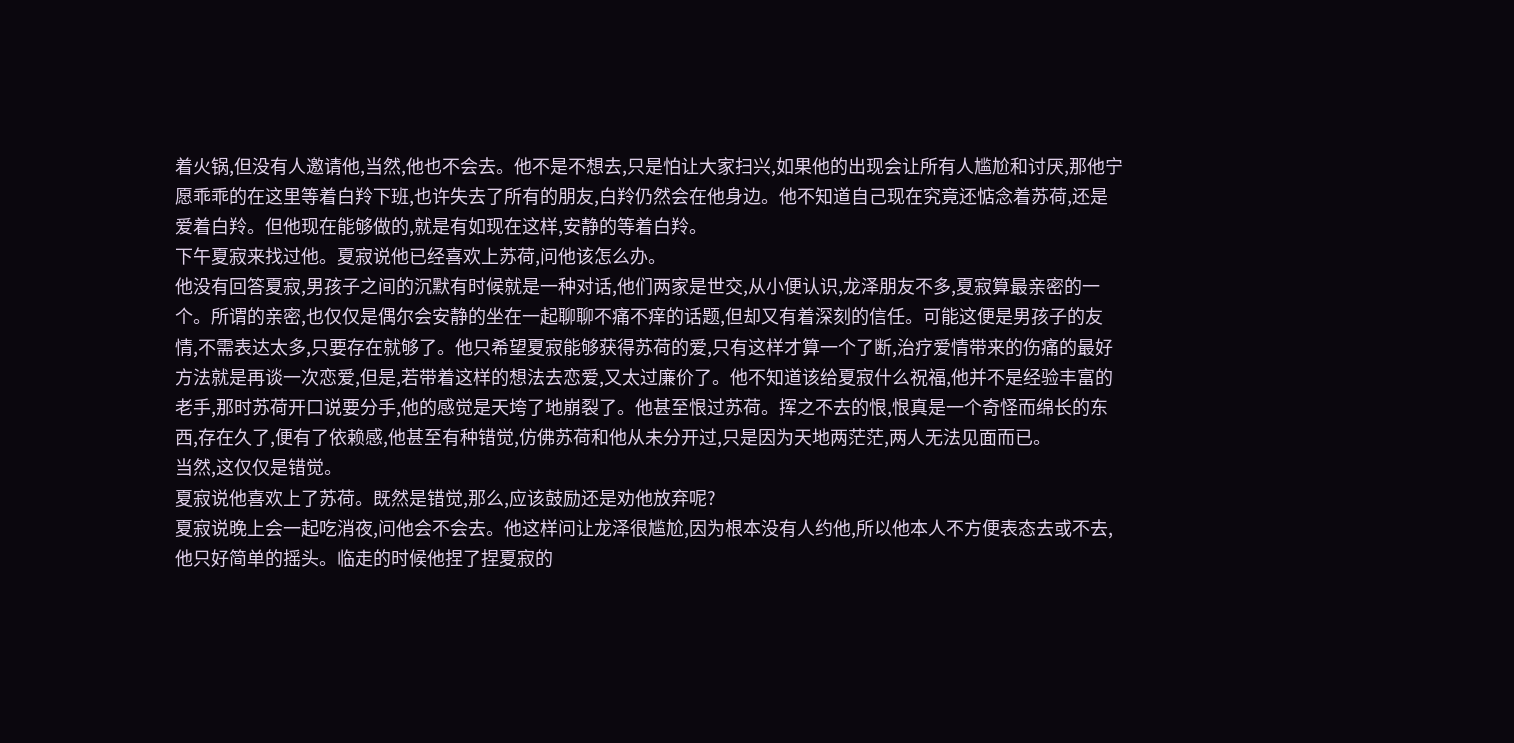着火锅,但没有人邀请他,当然,他也不会去。他不是不想去,只是怕让大家扫兴,如果他的出现会让所有人尴尬和讨厌,那他宁愿乖乖的在这里等着白羚下班,也许失去了所有的朋友,白羚仍然会在他身边。他不知道自己现在究竟还惦念着苏荷,还是爱着白羚。但他现在能够做的,就是有如现在这样,安静的等着白羚。
下午夏寂来找过他。夏寂说他已经喜欢上苏荷,问他该怎么办。
他没有回答夏寂,男孩子之间的沉默有时候就是一种对话,他们两家是世交,从小便认识,龙泽朋友不多,夏寂算最亲密的一个。所谓的亲密,也仅仅是偶尔会安静的坐在一起聊聊不痛不痒的话题,但却又有着深刻的信任。可能这便是男孩子的友情,不需表达太多,只要存在就够了。他只希望夏寂能够获得苏荷的爱,只有这样才算一个了断,治疗爱情带来的伤痛的最好方法就是再谈一次恋爱,但是,若带着这样的想法去恋爱,又太过廉价了。他不知道该给夏寂什么祝福,他并不是经验丰富的老手,那时苏荷开口说要分手,他的感觉是天垮了地崩裂了。他甚至恨过苏荷。挥之不去的恨,恨真是一个奇怪而绵长的东西,存在久了,便有了依赖感,他甚至有种错觉,仿佛苏荷和他从未分开过,只是因为天地两茫茫,两人无法见面而已。
当然,这仅仅是错觉。
夏寂说他喜欢上了苏荷。既然是错觉,那么,应该鼓励还是劝他放弃呢?
夏寂说晚上会一起吃消夜,问他会不会去。他这样问让龙泽很尴尬,因为根本没有人约他,所以他本人不方便表态去或不去,他只好简单的摇头。临走的时候他捏了捏夏寂的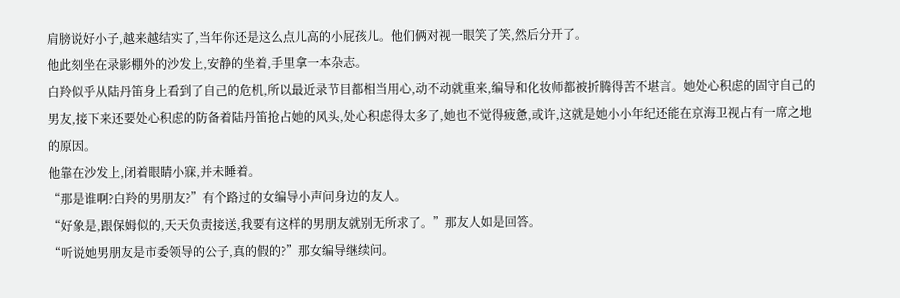肩膀说好小子,越来越结实了,当年你还是这么点儿高的小屁孩儿。他们俩对视一眼笑了笑,然后分开了。
他此刻坐在录影棚外的沙发上,安静的坐着,手里拿一本杂志。
白羚似乎从陆丹笛身上看到了自己的危机,所以最近录节目都相当用心,动不动就重来,编导和化妆师都被折腾得苦不堪言。她处心积虑的固守自己的男友,接下来还要处心积虑的防备着陆丹笛抢占她的风头,处心积虑得太多了,她也不觉得疲惫,或许,这就是她小小年纪还能在京海卫视占有一席之地的原因。
他靠在沙发上,闭着眼睛小寐,并未睡着。
“那是谁啊?白羚的男朋友?”有个路过的女编导小声问身边的友人。
“好象是,跟保姆似的,天天负责接送,我要有这样的男朋友就别无所求了。”那友人如是回答。
“听说她男朋友是市委领导的公子,真的假的?”那女编导继续问。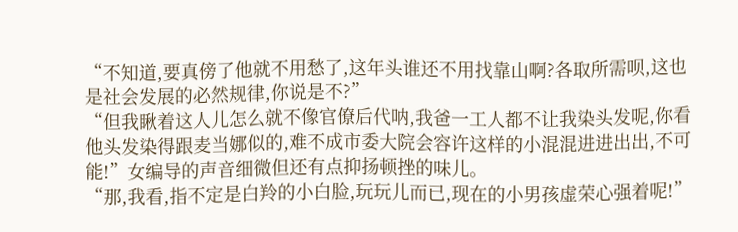“不知道,要真傍了他就不用愁了,这年头谁还不用找靠山啊?各取所需呗,这也是社会发展的必然规律,你说是不?”
“但我瞅着这人儿怎么就不像官僚后代呐,我爸一工人都不让我染头发呢,你看他头发染得跟麦当娜似的,难不成市委大院会容许这样的小混混进进出出,不可能!”女编导的声音细微但还有点抑扬顿挫的味儿。
“那,我看,指不定是白羚的小白脸,玩玩儿而已,现在的小男孩虚荣心强着呢!”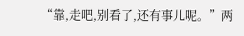“靠,走吧,别看了,还有事儿呢。”两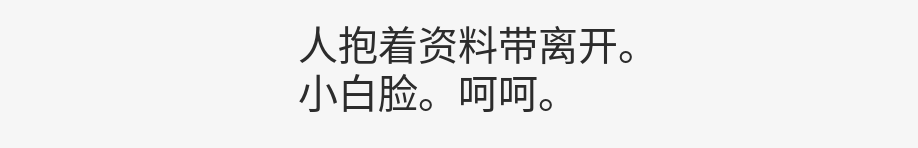人抱着资料带离开。
小白脸。呵呵。